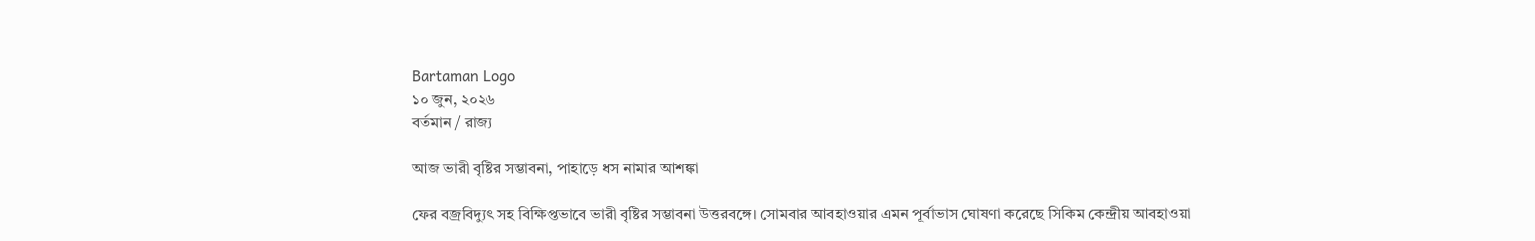Bartaman Logo
১০ জুন, ২০২৬
বর্তমান / রাজ্য

আজ ভারী বৃষ্টির সম্ভাবনা, পাহাড়ে ধস নামার আশঙ্কা

ফের বজ্রবিদ্যুৎ সহ বিক্ষিপ্তভাবে ভারী বৃষ্টির সম্ভাবনা উত্তরবঙ্গে। সোমবার আবহাওয়ার এমন পূর্বাভাস ঘোষণা করেছে সিকিম কেন্দ্রীয় আবহাওয়া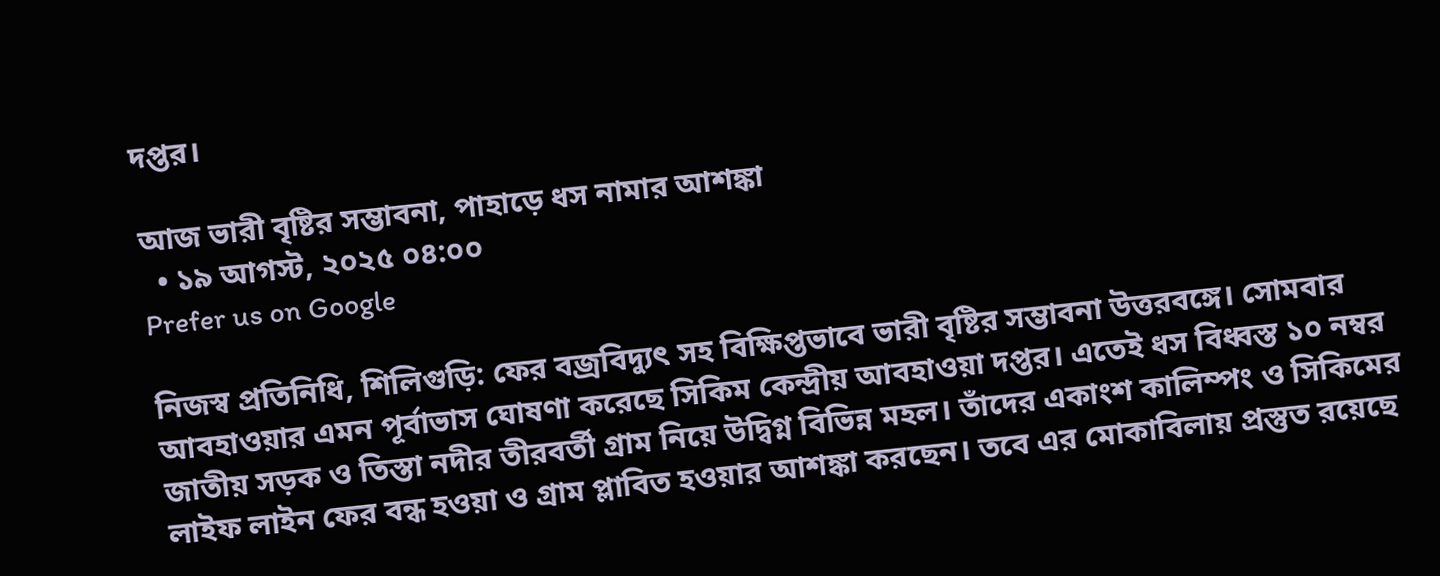দপ্তর।

আজ ভারী বৃষ্টির সম্ভাবনা, পাহাড়ে ধস নামার আশঙ্কা
  • ১৯ আগস্ট, ২০২৫ ০৪:০০
Prefer us on Google

নিজস্ব প্রতিনিধি, শিলিগুড়ি: ফের বজ্রবিদ্যুৎ সহ বিক্ষিপ্তভাবে ভারী বৃষ্টির সম্ভাবনা উত্তরবঙ্গে। সোমবার আবহাওয়ার এমন পূর্বাভাস ঘোষণা করেছে সিকিম কেন্দ্রীয় আবহাওয়া দপ্তর। এতেই ধস বিধ্বস্ত ১০ নম্বর জাতীয় সড়ক ও তিস্তা নদীর তীরবর্তী গ্রাম নিয়ে উদ্বিগ্ন বিভিন্ন মহল। তাঁদের একাংশ কালিম্পং ও সিকিমের লাইফ লাইন ফের বন্ধ হওয়া ও গ্রাম প্লাবিত হওয়ার আশঙ্কা করছেন। তবে এর মোকাবিলায় প্রস্তুত রয়েছে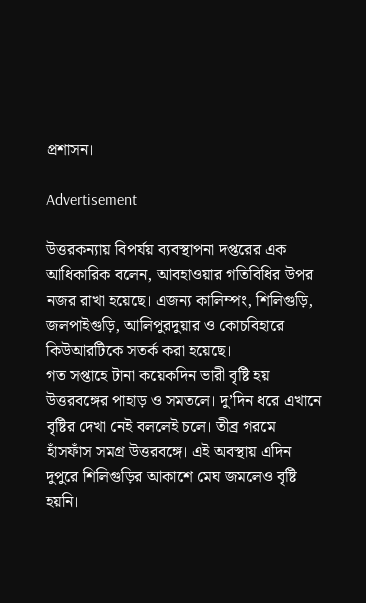প্রশাসন।

Advertisement

উত্তরকন্যায় বিপর্যয় ব্যবস্থাপনা দপ্তরের এক আধিকারিক বলেন, আবহাওয়ার গতিবিধির উপর নজর রাখা হয়েছে। এজন্য কালিম্পং, শিলিগুড়ি, জলপাইগুড়ি, আলিপুরদুয়ার ও কোচবিহারে কিউআরটিকে সতর্ক করা হয়েছে।
গত সপ্তাহে টানা কয়েকদিন ভারী বৃষ্টি হয় উত্তরবঙ্গের পাহাড় ও সমতলে। দু’দিন ধরে এখানে বৃষ্টির দেখা নেই বললেই চলে। তীব্র গরমে হাঁসফাঁস সমগ্র উত্তরবঙ্গে। এই অবস্থায় এদিন দুপুরে শিলিগুড়ির আকাশে মেঘ জমলেও বৃষ্টি হয়নি।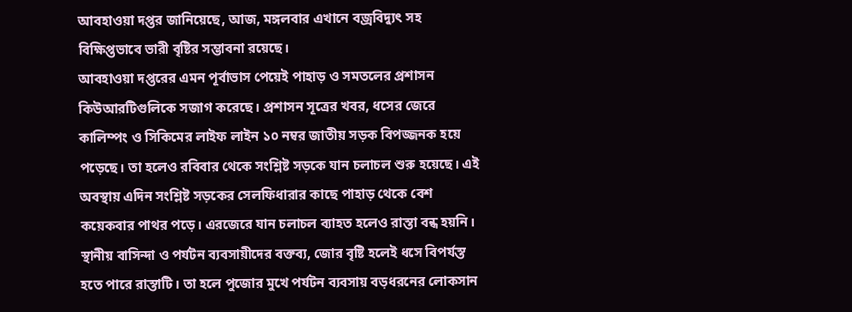আবহাওয়া দপ্তর জানিয়েছে, আজ, মঙ্গলবার এখানে বজ্রবিদ্যুৎ সহ বিক্ষিপ্তভাবে ভারী বৃষ্টির সম্ভাবনা রয়েছে।
আবহাওয়া দপ্তরের এমন পূর্বাভাস পেয়েই পাহাড় ও সমতলের প্রশাসন কিউআরটিগুলিকে সজাগ করেছে। প্রশাসন সূত্রের খবর, ধসের জেরে কালিম্পং ও সিকিমের লাইফ লাইন ১০ নম্বর জাতীয় সড়ক বিপজ্জনক হয়ে পড়েছে। তা হলেও রবিবার থেকে সংশ্লিষ্ট সড়কে যান চলাচল শুরু হয়েছে। এই অবস্থায় এদিন সংশ্লিষ্ট সড়কের সেলফিধারার কাছে পাহাড় থেকে বেশ কয়েকবার পাথর পড়ে। এরজেরে যান চলাচল ব্যাহত হলেও রাস্তা বন্ধ হয়নি। স্থানীয় বাসিন্দা ও পর্যটন ব্যবসায়ীদের বক্তব্য, জোর বৃষ্টি হলেই ধসে বিপর্যস্ত হতে পারে রাস্তাটি। তা হলে পুজোর মুখে পর্যটন ব্যবসায় বড়ধরনের লোকসান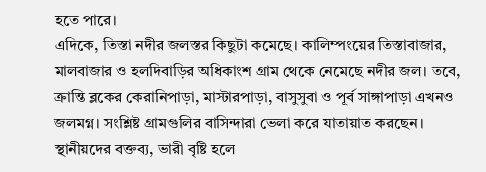হতে পারে।
এদিকে, তিস্তা নদীর জলস্তর কিছুটা কমেছে। কালিম্পংয়ের তিস্তাবাজার, মালবাজার ও হলদিবাড়ির অধিকাংশ গ্রাম থেকে নেমেছে নদীর জল। তবে, ক্রান্তি ব্লকের কেরানিপাড়া, মাস্টারপাড়া, বাসুসুবা ও পূর্ব সাঙ্গাপাড়া এখনও জলমগ্ন। সংশ্লিষ্ট গ্রামগুলির বাসিন্দারা ভেলা করে যাতায়াত করছেন। স্থানীয়দের বক্তব্য, ভারী বৃষ্টি হলে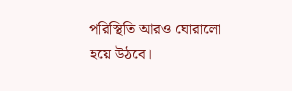পরিস্থিতি আরও ঘোরালো হয়ে উঠবে।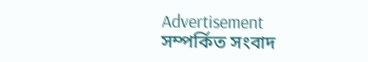Advertisement
সম্পর্কিত সংবাদ